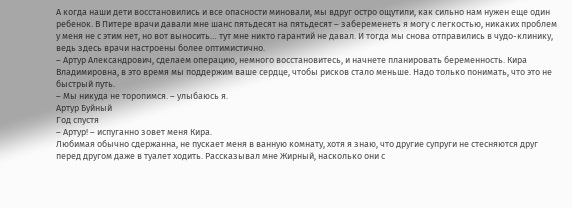А когда наши дети восстановились и все опасности миновали, мы вдруг остро ощутили, как сильно нам нужен еще один ребенок. В Питере врачи давали мне шанс пятьдесят на пятьдесят – забеременеть я могу с легкостью, никаких проблем у меня не с этим нет, но вот выносить… тут мне никто гарантий не давал. И тогда мы снова отправились в чудо-клинику, ведь здесь врачи настроены более оптимистично.
– Артур Александрович, сделаем операцию, немного восстановитесь, и начнете планировать беременность. Кира Владимировна, в это время мы поддержим ваше сердце, чтобы рисков стало меньше. Надо только понимать, что это не быстрый путь.
– Мы никуда не торопимся. – улыбаюсь я.
Артур Буйный
Год спустя
– Артур! – испуганно зовет меня Кира.
Любимая обычно сдержанна, не пускает меня в ванную комнату, хотя я знаю, что другие супруги не стесняются друг перед другом даже в туалет ходить. Рассказывал мне Жирный, насколько они с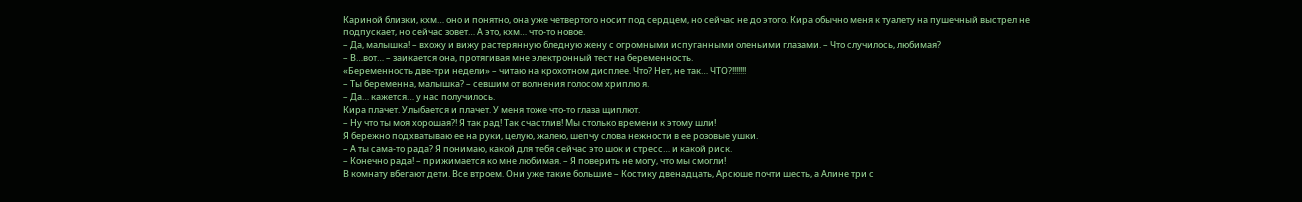Кариной близки, кхм… оно и понятно, она уже четвертого носит под сердцем, но сейчас не до этого. Кира обычно меня к туалету на пушечный выстрел не подпускает, но сейчас зовет… А это, кхм… что-то новое.
– Да, малышка! – вхожу и вижу растерянную бледную жену с огромными испуганными оленьими глазами. – Что случилось, любимая?
– В…вот… – заикается она, протягивая мне электронный тест на беременность.
«Беременность две-три недели» – читаю на крохотном дисплее. Что? Нет, не так… ЧТО?!!!!!!!
– Ты беременна, малышка? – севшим от волнения голосом хриплю я.
– Да… кажется… у нас получилось.
Кира плачет. Улыбается и плачет. У меня тоже что-то глаза щиплют.
– Ну что ты моя хорошая?! Я так рад! Так счастлив! Мы столько времени к этому шли!
Я бережно подхватываю ее на руки, целую, жалею, шепчу слова нежности в ее розовые ушки.
– А ты сама-то рада? Я понимаю, какой для тебя сейчас это шок и стресс… и какой риск.
– Конечно рада! – прижимается ко мне любимая. – Я поверить не могу, что мы смогли!
В комнату вбегают дети. Все втроем. Они уже такие большие – Костику двенадцать, Арсюше почти шесть, а Алине три с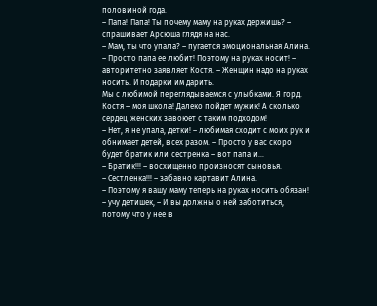половиной года.
– Папа! Папа! Ты почему маму на руках держишь? – спрашивает Арсюша глядя на нас.
– Мам, ты что упала? – пугается эмоциональная Алина.
– Просто папа ее любит! Поэтому на руках носит! – авторитетно заявляет Костя. – Женщин надо на руках носить. И подарки им дарить.
Мы с любимой переглядываемся с улыбками. Я горд. Костя – моя школа! Далеко пойдет мужик! А сколько сердец женских завоюет с таким подходом!
– Нет, я не упала, детки! – любимая сходит с моих рук и обнимает детей, всех разом. – Просто у вас скоро будет братик или сестренка – вот папа и…
– Братик!!! – восхищенно произносят сыновья.
– Сестленка!!! – забавно картавит Алина.
– Поэтому я вашу маму теперь на руках носить обязан! – учу детишек, – И вы должны о ней заботиться, потому что у нее в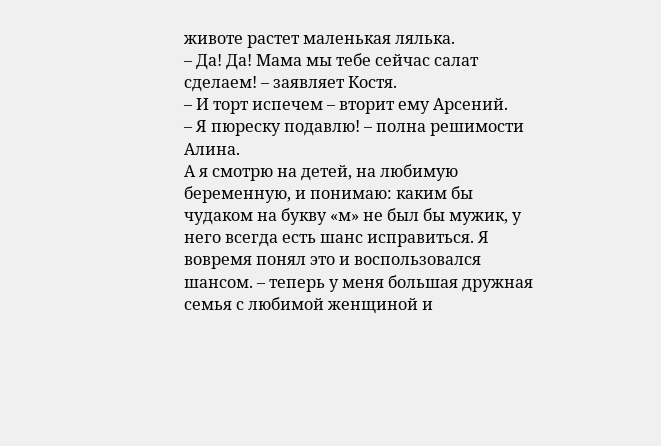животе растет маленькая лялька.
– Да! Да! Мама мы тебе сейчас салат сделаем! – заявляет Костя.
– И торт испечем – вторит ему Арсений.
– Я пюреску подавлю! – полна решимости Алина.
А я смотрю на детей, на любимую беременную, и понимаю: каким бы чудаком на букву «м» не был бы мужик, у него всегда есть шанс исправиться. Я вовремя понял это и воспользовался шансом. – теперь у меня большая дружная семья с любимой женщиной и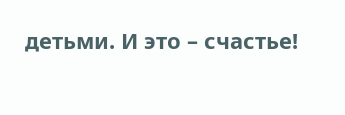детьми. И это – счастье!